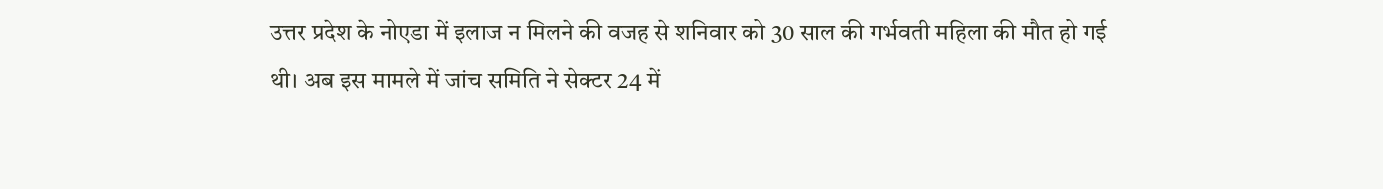उत्तर प्रदेश के नोएडा में इलाज न मिलने की वजह से शनिवार को 30 साल की गर्भवती महिला की मौत हो गई थी। अब इस मामले में जांच समिति ने सेक्टर 24 में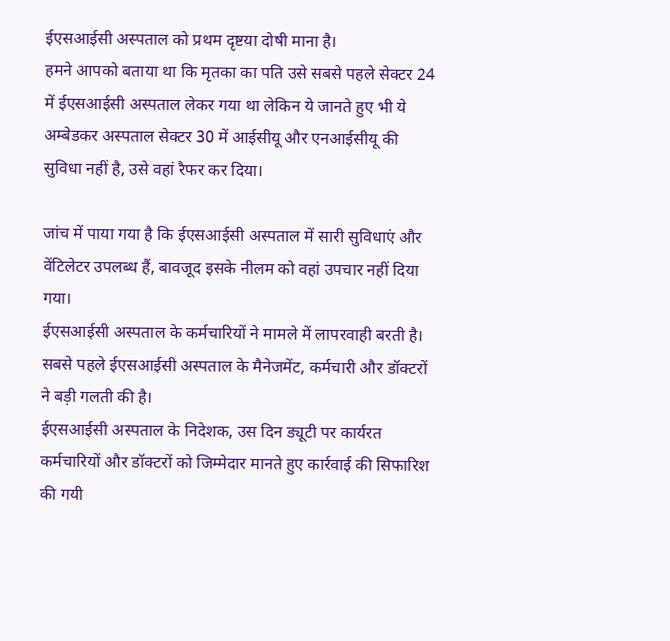ईएसआईसी अस्पताल को प्रथम दृष्टया दोषी माना है।
हमने आपको बताया था कि मृतका का पति उसे सबसे पहले सेक्टर 24 में ईएसआईसी अस्पताल लेकर गया था लेकिन ये जानते हुए भी ये अम्बेडकर अस्पताल सेक्टर 30 में आईसीयू और एनआईसीयू की सुविधा नहीं है, उसे वहां रैफर कर दिया।

जांच में पाया गया है कि ईएसआईसी अस्पताल में सारी सुविधाएं और वेंटिलेटर उपलब्ध हैं, बावजूद इसके नीलम को वहां उपचार नहीं दिया गया।
ईएसआईसी अस्पताल के कर्मचारियों ने मामले में लापरवाही बरती है। सबसे पहले ईएसआईसी अस्पताल के मैनेजमेंट, कर्मचारी और डॉक्टरों ने बड़ी गलती की है।
ईएसआईसी अस्पताल के निदेशक, उस दिन ड्यूटी पर कार्यरत कर्मचारियों और डॉक्टरों को जिम्मेदार मानते हुए कार्रवाई की सिफारिश की गयी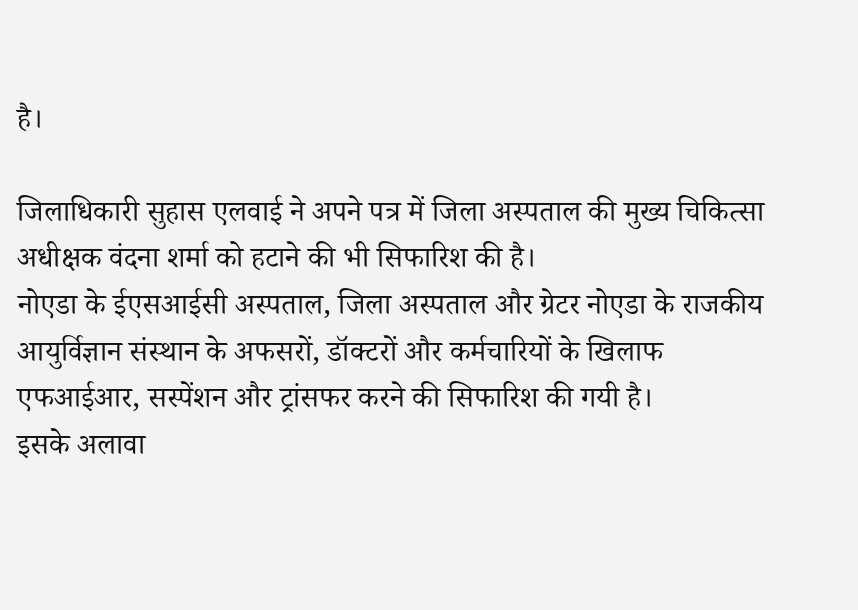है।

जिलाधिकारी सुहास एलवाई ने अपने पत्र में जिला अस्पताल की मुख्य चिकित्सा अधीक्षक वंदना शर्मा को हटाने की भी सिफारिश की है।
नोएडा के ईएसआईसी अस्पताल, जिला अस्पताल और ग्रेटर नोएडा के राजकीय आयुर्विज्ञान संस्थान के अफसरों, डॉक्टरों और कर्मचारियों के खिलाफ एफआईआर, सस्पेंशन और ट्रांसफर करने की सिफारिश की गयी है।
इसके अलावा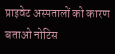प्राइवेट अस्पतालों को कारण बताओ नोटिस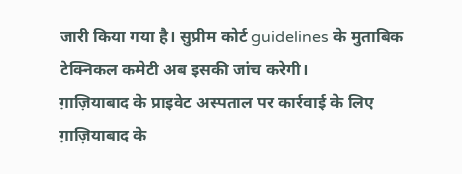जारी किया गया है। सुप्रीम कोर्ट guidelines के मुताबिक टेक्निकल कमेटी अब इसकी जांच करेगी।
ग़ाज़ियाबाद के प्राइवेट अस्पताल पर कार्रवाई के लिए ग़ाज़ियाबाद के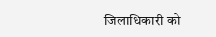जिलाधिकारी को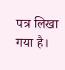पत्र लिखा गया है।